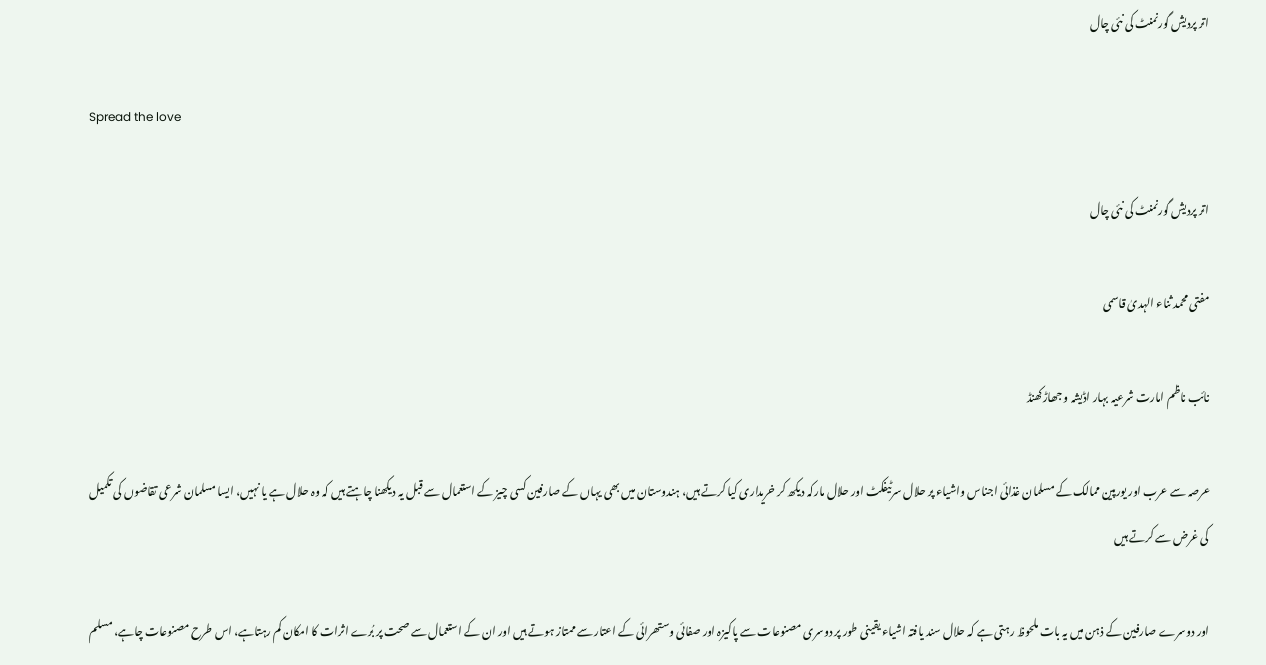اتر پردیش گورنمنٹ کی نئی چال

Spread the love

اتر پردیش گورنمنٹ کی نئی چال

مفتی محمد ثناء الہدیٰ قاسمی

نائب ناظم امارت شرعیہ بہار اڈیشہ و جھاڑکھنڈ

عرصہ سے عرب اور یورپین ممالک کے مسلمان غذائی اجناس واشیاء پر حلال سرٹیفکٹ اور حلال مارکہ دیکھ کر خریداری کیا کرتے ہیں، ہندوستان میں بھی یہاں کے صارفین کسی چیز کے استعمال سے قبل یہ دیکھنا چاہتے ہیں کہ وہ حلال ہے یا نہیں، ایسا مسلمان شرعی تقاضوں کی تکمیل کی غرض سے کرتے ہیں

اور دوسرے صارفین کے ذہن میں یہ بات ملحوظ رہتی ہے کہ حلال سند یافتہ اشیاء یقینی طور پر دوسری مصنوعات سے پاکیزہ اور صفائی وستھرائی کے اعتار سے ممتاز ہوتے ہیں اور ان کے استعمال سے صحت پر بُرے اثرات کا امکان کم رہتاہے، اس طرح مصنوعات چاہے، مسلم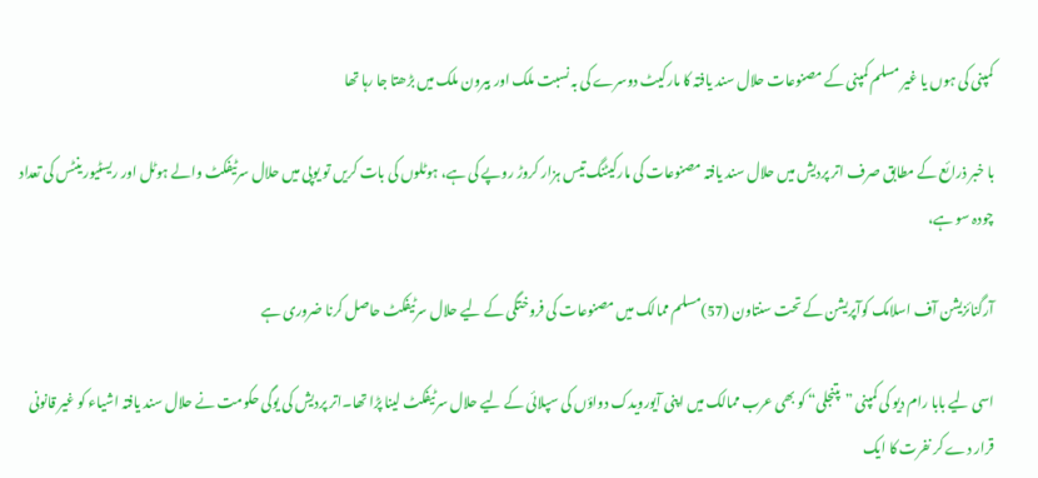کمپنی کی ہوں یا غیر مسلم کمپنی کے مصنوعات حلال سند یافتہ کا مارکیٹ دوسرے کی بہ نسبت ملک اور بیرون ملک میں بڑھتا جا رہا تھا

با خبر ذرائع کے مطابق صرف اتر پردیش میں حلال سند یافتہ مصنوعات کی مارکیٹنگ تیس ہزار کروڑ روپے کی ہے، ہوٹلوں کی بات کریں تو یوپی میں حلال سرٹیفکٹ والے ہوٹل اور ریسٹیورینٹس کی تعداد چودہ سو ہے،

آرگنائزیشن آف اسلامک کوآپریشن کے تحت سنتاون (57)مسلم ممالک میں مصنوعات کی فروختگی کے لیے حلال سرٹیفکٹ حاصل کرنا ضروری ہے

اسی لیے بابا رام دیو کی کمپنی ”پتنجلی“ کو بھی عرب ممالک میں اپنی آیورویدک دواؤں کی سپلائی کے لیے حلال سرٹیفکٹ لینا پڑا تھا۔اتر پردیش کی یوگی حکومت نے حلال سند یافتہ اشیاء کو غیر قانونی قرار دے کر نفرت کا ایک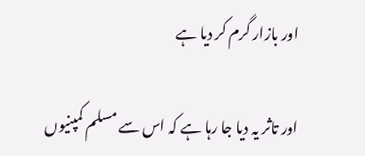اور بازار گرم کر دیا ہے

اور تاثر یہ دیا جا رہا ہے کہ اس سے مسلم کمپنیوں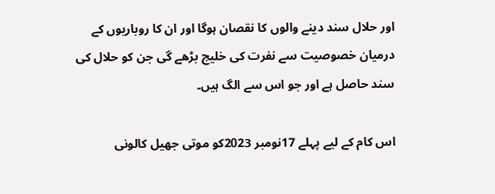اور حلال سند دینے والوں کا نقصان ہوگا اور ان کا روباریوں کے درمیان خصوصیت سے نفرت کی خلیج بڑھے گی جن کو حلال کی سند حاصل ہے اور جو اس سے الگ ہیں۔

اس کام کے لیے پہلے 17نومبر 2023کو موتی جھیل کالونی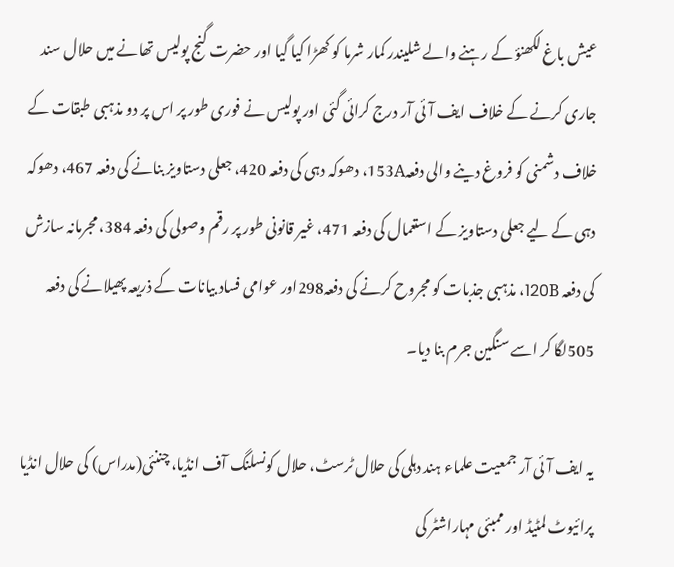عیش باغ لکھنؤ کے رہنے والے شلیندر کمار شرما کو کھڑا کیا گیا اور حضرت گنج پولیس تھانے میں حلال سند جاری کرنے کے خلاف ایف آئی آر درج کرائی گئی اور پولیس نے فوری طور پر اس پر دو مذہبی طبقات کے خلاف دشمنی کو فروغ دینے والی دفعہ153A، دھوکہ دہی کی دفعہ 420، جعلی دستاویز بنانے کی دفعہ 467، دھوکہ دہی کے لیے جعلی دستاویز کے استعمال کی دفعہ 471، غیر قانونی طور پر رقم وصولی کی دفعہ 384، مجرمانہ سازش کی دفعہ 120B، مذہبی جذبات کو مجروح کرنے کی دفعہ298اور عوامی فساد بیانات کے ذریعہ پھیلانے کی دفعہ 505لگا کر اسے سنگین جرم بنا دیا۔

یہ ایف آئی آر جمعیت علماء ہند دہلی کی حلال ٹرسٹ، حلال کونسلنگ آف انڈیا، چننئی(مدراس) کی حلال انڈیا پرائیوٹ لمٹیڈ اور ممبئی مہاراشٹر کی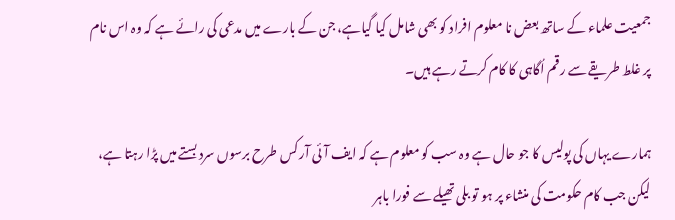جمعیت علماء کے ساتھ بعض نا معلوم افراد کو بھی شامل کیا گیاہے، جن کے بارے میں مدعی کی رائے ہے کہ وہ اس نام پر غلط طریقے سے رقم اُگاہی کا کام کرتے رہے ہیں۔

ہمارے یہاں کی پولیس کا جو حال ہے وہ سب کو معلوم ہے کہ ایف آئی آر کس طرح برسوں سرد بستے میں پڑا رہتا ہے، لیکن جب کام حکومت کی منشاء پر ہو تو بلی تھیلے سے فورا باہر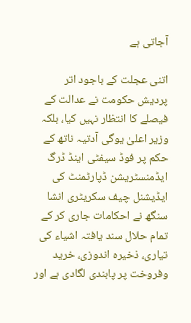آجاتی ہے

اتنی عجلت کے باجود اتر پردیش حکومت نے عدالت کے فیصلے کا انتظار نہیں کیا، بلکہ وزیر اعلیٰ یوگی آدتیہ ناتھ کے حکم پر فوڈ سیفٹی اینڈ ڈرگ ایڈمنسٹریشن ڈپارٹمنٹ کی ایڈیشنل چیف سکریٹری انشا سنگھ نے احکامات جاری کر کے تمام حلال سند یافتہ اشیاء کی تیاری، ذخیرہ اندوزی، خرید وفروخت پر پابندی لگادی ہے اور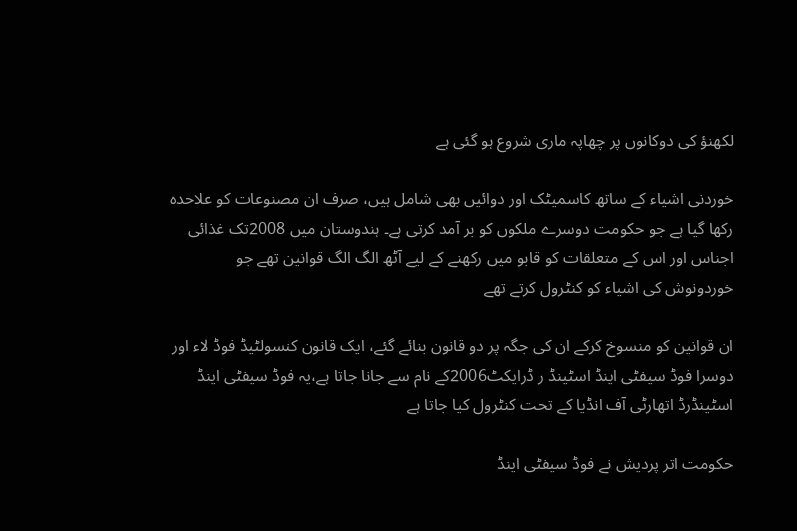لکھنؤ کی دوکانوں پر چھاپہ ماری شروع ہو گئی ہے

خوردنی اشیاء کے ساتھ کاسمیٹک اور دوائیں بھی شامل ہیں، صرف ان مصنوعات کو علاحدہ رکھا گیا ہے جو حکومت دوسرے ملکوں کو بر آمد کرتی ہے۔ ہندوستان میں 2008تک غذائی اجناس اور اس کے متعلقات کو قابو میں رکھنے کے لیے آٹھ الگ الگ قوانین تھے جو خوردونوش کی اشیاء کو کنٹرول کرتے تھے

ان قوانین کو منسوخ کرکے ان کی جگہ پر دو قانون بنائے گئے، ایک قانون کنسولٹیڈ فوڈ لاء اور دوسرا فوڈ سیفٹی اینڈ اسٹینڈ ر ڈرایکٹ2006کے نام سے جانا جاتا ہے،یہ فوڈ سیفٹی اینڈ اسٹینڈرڈ اتھارٹی آف انڈیا کے تحت کنٹرول کیا جاتا ہے

حکومت اتر پردیش نے فوڈ سیفٹی اینڈ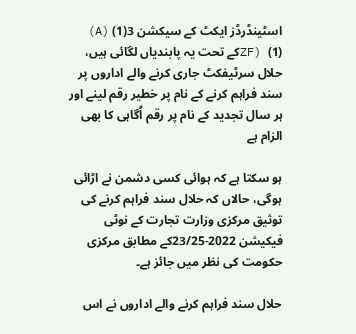اسٹینڈرڈز ایکٹ کے سیکشن 3(1) (A) ZF) (1)کے تحت یہ پابندیاں لگائی ہیں، حلال سرٹیفکٹ جاری کرنے والے اداروں پر سند فراہم کرنے کے نام پر خطیر رقم لینے اور ہر سال تجدید کے نام پر رقم اُگاہی کا بھی الزام ہے

ہو سکتا ہے کہ ہوائی کسی دشمن نے اڑائی ہوگی، حالاں کہ حلال سند فراہم کرنے کی توثیق مرکزی وزارت تجارت کے نوٹی فیکیشن 2022-23/25کے مطابق مرکزی حکومت کی نظر میں جائز ہے۔

حلال سند فراہم کرنے والے اداروں نے اس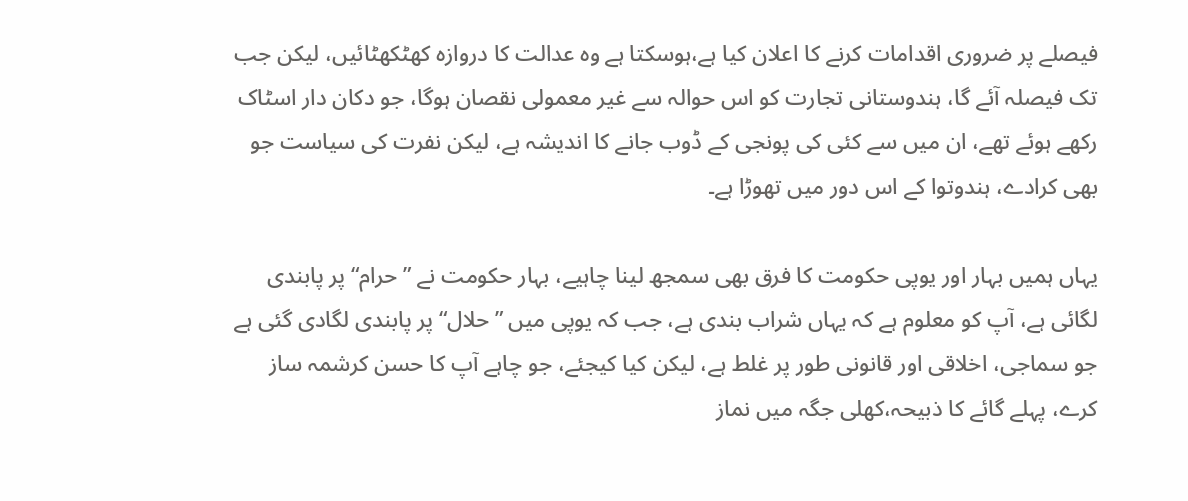فیصلے پر ضروری اقدامات کرنے کا اعلان کیا ہے،ہوسکتا ہے وہ عدالت کا دروازہ کھٹکھٹائیں، لیکن جب تک فیصلہ آئے گا، ہندوستانی تجارت کو اس حوالہ سے غیر معمولی نقصان ہوگا، جو دکان دار اسٹاک رکھے ہوئے تھے، ان میں سے کئی کی پونجی کے ڈوب جانے کا اندیشہ ہے، لیکن نفرت کی سیاست جو بھی کرادے، ہندوتوا کے اس دور میں تھوڑا ہے۔

یہاں ہمیں بہار اور یوپی حکومت کا فرق بھی سمجھ لینا چاہیے، بہار حکومت نے ”حرام“ پر پابندی لگائی ہے، آپ کو معلوم ہے کہ یہاں شراب بندی ہے، جب کہ یوپی میں ”حلال“ پر پابندی لگادی گئی ہے جو سماجی، اخلاقی اور قانونی طور پر غلط ہے، لیکن کیا کیجئے، جو چاہے آپ کا حسن کرشمہ ساز کرے، پہلے گائے کا ذبیحہ،کھلی جگہ میں نماز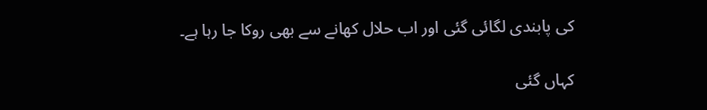کی پابندی لگائی گئی اور اب حلال کھانے سے بھی روکا جا رہا ہے۔

کہاں گئی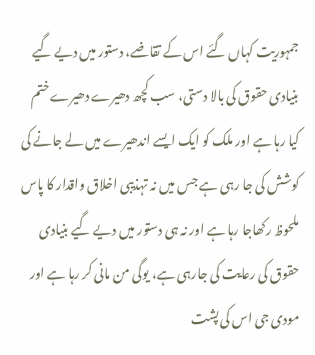جمہوریت کہاں گئے اس کے تقاضے، دستور میں دیے گیے بنیادی حقوق کی بالا دستی، سب کچھ دھیرے دھیرے ختم کیا رہا ہے اور ملک کو ایک ایسے اندھیرے میں لے جانے کی کوشش کی جا رہی ہے جس میں نہ تہذیبی اخلاق واقدار کا پاس ملحوظ رکھاجا رہا ہے اور نہ ہی دستور میں دیے گیے بنیادی حقوق کی رعایت کی جارہی ہے، یوگی من مانی کر رہا ہے اور مودی جی اس کی پشت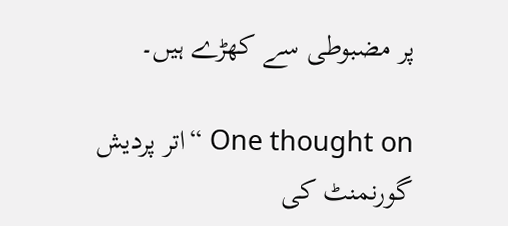پر مضبوطی سے کھڑے ہیں۔

One thought on “اتر پردیش گورنمنٹ کی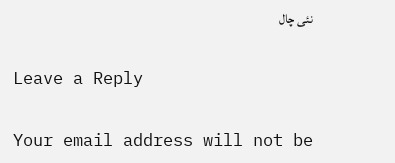نئی چال

Leave a Reply

Your email address will not be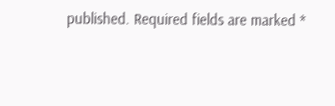published. Required fields are marked *